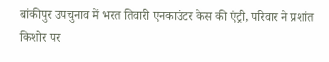बांकीपुर उपचुनाव में भरत तिवारी एनकाउंटर केस की एंट्री, परिवार ने प्रशांत किशोर पर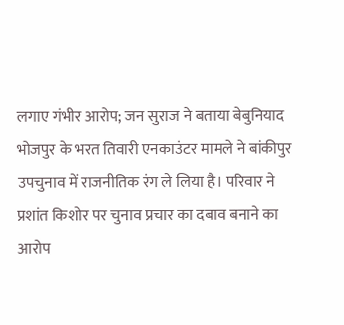लगाए गंभीर आरोप; जन सुराज ने बताया बेबुनियाद
भोजपुर के भरत तिवारी एनकाउंटर मामले ने बांकीपुर उपचुनाव में राजनीतिक रंग ले लिया है। परिवार ने प्रशांत किशोर पर चुनाव प्रचार का दबाव बनाने का आरोप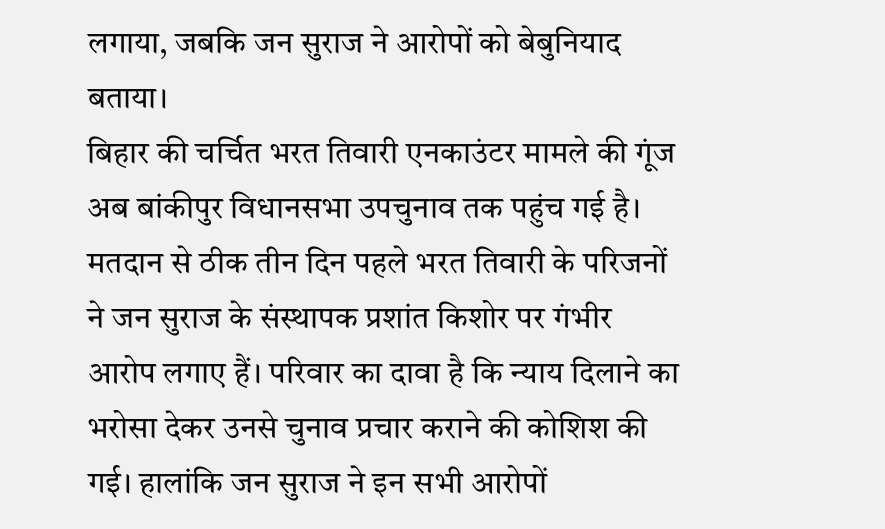लगाया, जबकि जन सुराज ने आरोपों को बेबुनियाद बताया।
बिहार की चर्चित भरत तिवारी एनकाउंटर मामले की गूंज अब बांकीपुर विधानसभा उपचुनाव तक पहुंच गई है। मतदान से ठीक तीन दिन पहले भरत तिवारी के परिजनों ने जन सुराज के संस्थापक प्रशांत किशोर पर गंभीर आरोप लगाए हैं। परिवार का दावा है कि न्याय दिलाने का भरोसा देकर उनसे चुनाव प्रचार कराने की कोशिश की गई। हालांकि जन सुराज ने इन सभी आरोपों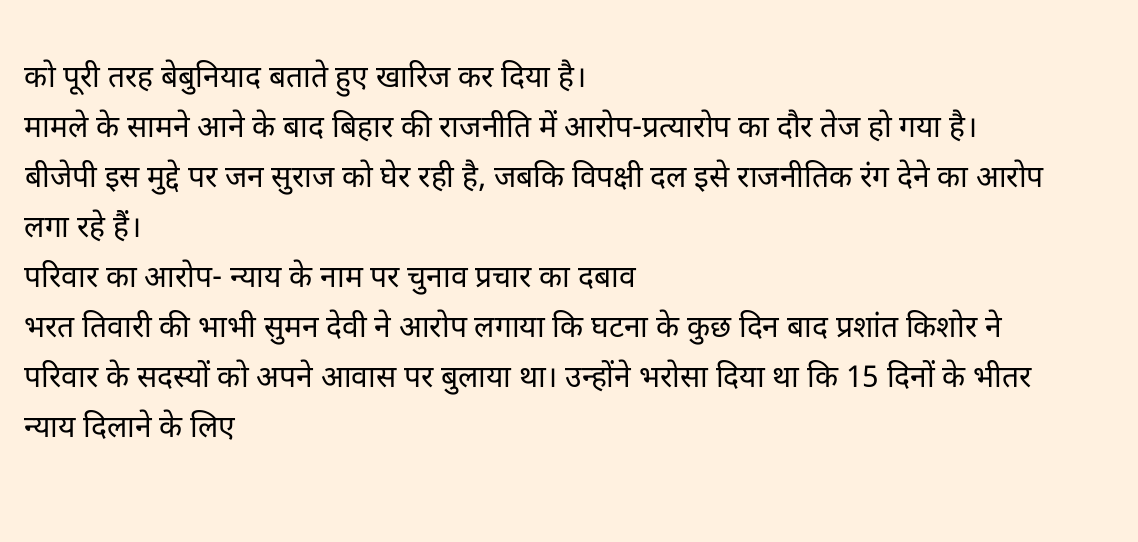को पूरी तरह बेबुनियाद बताते हुए खारिज कर दिया है।
मामले के सामने आने के बाद बिहार की राजनीति में आरोप-प्रत्यारोप का दौर तेज हो गया है। बीजेपी इस मुद्दे पर जन सुराज को घेर रही है, जबकि विपक्षी दल इसे राजनीतिक रंग देने का आरोप लगा रहे हैं।
परिवार का आरोप- न्याय के नाम पर चुनाव प्रचार का दबाव
भरत तिवारी की भाभी सुमन देवी ने आरोप लगाया कि घटना के कुछ दिन बाद प्रशांत किशोर ने परिवार के सदस्यों को अपने आवास पर बुलाया था। उन्होंने भरोसा दिया था कि 15 दिनों के भीतर न्याय दिलाने के लिए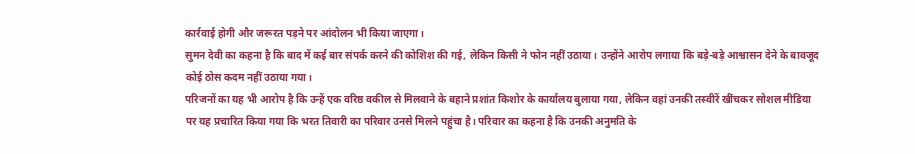कार्रवाई होगी और जरूरत पड़ने पर आंदोलन भी किया जाएगा।
सुमन देवी का कहना है कि बाद में कई बार संपर्क करने की कोशिश की गई, लेकिन किसी ने फोन नहीं उठाया। उन्होंने आरोप लगाया कि बड़े-बड़े आश्वासन देने के बावजूद कोई ठोस कदम नहीं उठाया गया।
परिजनों का यह भी आरोप है कि उन्हें एक वरिष्ठ वकील से मिलवाने के बहाने प्रशांत किशोर के कार्यालय बुलाया गया, लेकिन वहां उनकी तस्वीरें खींचकर सोशल मीडिया पर यह प्रचारित किया गया कि भरत तिवारी का परिवार उनसे मिलने पहुंचा है। परिवार का कहना है कि उनकी अनुमति के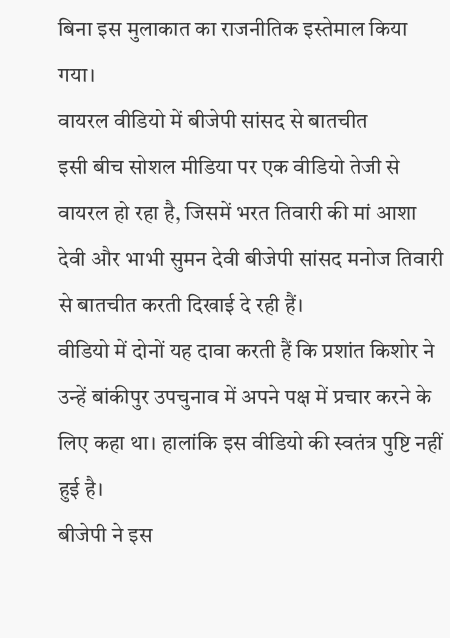बिना इस मुलाकात का राजनीतिक इस्तेमाल किया गया।
वायरल वीडियो में बीजेपी सांसद से बातचीत
इसी बीच सोशल मीडिया पर एक वीडियो तेजी से वायरल हो रहा है, जिसमें भरत तिवारी की मां आशा देवी और भाभी सुमन देवी बीजेपी सांसद मनोज तिवारी से बातचीत करती दिखाई दे रही हैं।
वीडियो में दोनों यह दावा करती हैं कि प्रशांत किशोर ने उन्हें बांकीपुर उपचुनाव में अपने पक्ष में प्रचार करने के लिए कहा था। हालांकि इस वीडियो की स्वतंत्र पुष्टि नहीं हुई है।
बीजेपी ने इस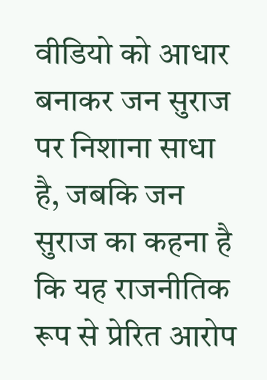वीडियो को आधार बनाकर जन सुराज पर निशाना साधा है, जबकि जन सुराज का कहना है कि यह राजनीतिक रूप से प्रेरित आरोप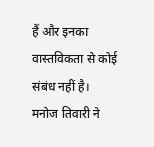हैं और इनका वास्तविकता से कोई संबंध नहीं है।
मनोज तिवारी ने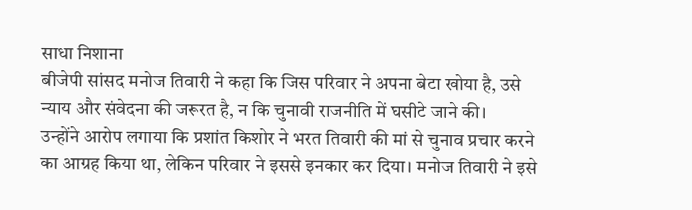साधा निशाना
बीजेपी सांसद मनोज तिवारी ने कहा कि जिस परिवार ने अपना बेटा खोया है, उसे न्याय और संवेदना की जरूरत है, न कि चुनावी राजनीति में घसीटे जाने की।
उन्होंने आरोप लगाया कि प्रशांत किशोर ने भरत तिवारी की मां से चुनाव प्रचार करने का आग्रह किया था, लेकिन परिवार ने इससे इनकार कर दिया। मनोज तिवारी ने इसे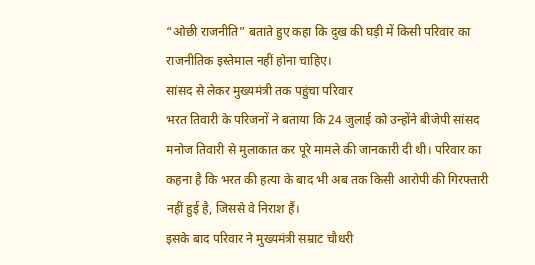“ओछी राजनीति” बताते हुए कहा कि दुख की घड़ी में किसी परिवार का राजनीतिक इस्तेमाल नहीं होना चाहिए।
सांसद से लेकर मुख्यमंत्री तक पहुंचा परिवार
भरत तिवारी के परिजनों ने बताया कि 24 जुलाई को उन्होंने बीजेपी सांसद मनोज तिवारी से मुलाकात कर पूरे मामले की जानकारी दी थी। परिवार का कहना है कि भरत की हत्या के बाद भी अब तक किसी आरोपी की गिरफ्तारी नहीं हुई है, जिससे वे निराश हैं।
इसके बाद परिवार ने मुख्यमंत्री सम्राट चौधरी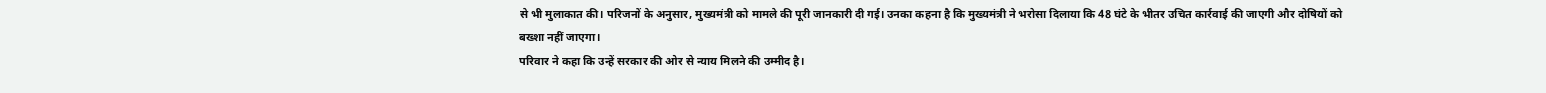से भी मुलाकात की। परिजनों के अनुसार, मुख्यमंत्री को मामले की पूरी जानकारी दी गई। उनका कहना है कि मुख्यमंत्री ने भरोसा दिलाया कि 48 घंटे के भीतर उचित कार्रवाई की जाएगी और दोषियों को बख्शा नहीं जाएगा।
परिवार ने कहा कि उन्हें सरकार की ओर से न्याय मिलने की उम्मीद है।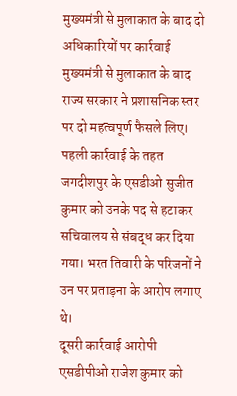मुख्यमंत्री से मुलाकात के बाद दो अधिकारियों पर कार्रवाई
मुख्यमंत्री से मुलाकात के बाद राज्य सरकार ने प्रशासनिक स्तर पर दो महत्वपूर्ण फैसले लिए।
पहली कार्रवाई के तहत जगदीशपुर के एसडीओ सुजीत कुमार को उनके पद से हटाकर सचिवालय से संबद्ध कर दिया गया। भरत तिवारी के परिजनों ने उन पर प्रताड़ना के आरोप लगाए थे।
दूसरी कार्रवाई आरोपी एसडीपीओ राजेश कुमार को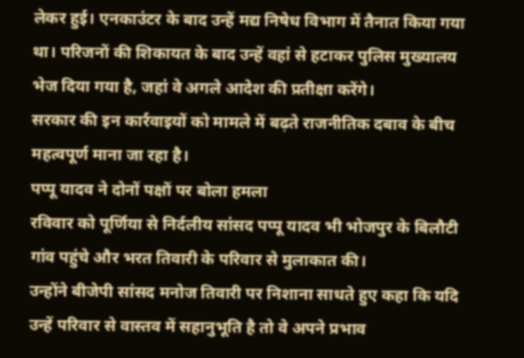लेकर हुई। एनकाउंटर के बाद उन्हें मद्य निषेध विभाग में तैनात किया गया था। परिजनों की शिकायत के बाद उन्हें वहां से हटाकर पुलिस मुख्यालय भेज दिया गया है, जहां वे अगले आदेश की प्रतीक्षा करेंगे।
सरकार की इन कार्रवाइयों को मामले में बढ़ते राजनीतिक दबाव के बीच महत्वपूर्ण माना जा रहा है।
पप्पू यादव ने दोनों पक्षों पर बोला हमला
रविवार को पूर्णिया से निर्दलीय सांसद पप्पू यादव भी भोजपुर के बिलौटी गांव पहुंचे और भरत तिवारी के परिवार से मुलाकात की।
उन्होंने बीजेपी सांसद मनोज तिवारी पर निशाना साधते हुए कहा कि यदि उन्हें परिवार से वास्तव में सहानुभूति है तो वे अपने प्रभाव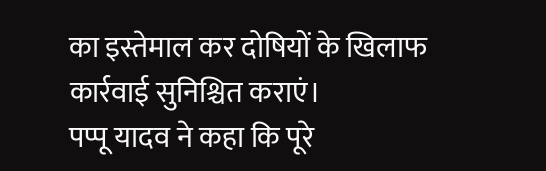का इस्तेमाल कर दोषियों के खिलाफ कार्रवाई सुनिश्चित कराएं।
पप्पू यादव ने कहा कि पूरे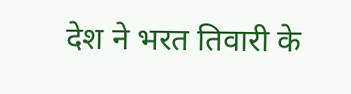देश ने भरत तिवारी के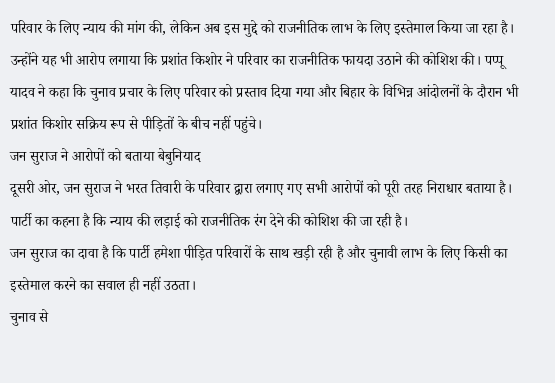परिवार के लिए न्याय की मांग की, लेकिन अब इस मुद्दे को राजनीतिक लाभ के लिए इस्तेमाल किया जा रहा है।
उन्होंने यह भी आरोप लगाया कि प्रशांत किशोर ने परिवार का राजनीतिक फायदा उठाने की कोशिश की। पप्पू यादव ने कहा कि चुनाव प्रचार के लिए परिवार को प्रस्ताव दिया गया और बिहार के विभिन्न आंदोलनों के दौरान भी प्रशांत किशोर सक्रिय रूप से पीड़ितों के बीच नहीं पहुंचे।
जन सुराज ने आरोपों को बताया बेबुनियाद
दूसरी ओर, जन सुराज ने भरत तिवारी के परिवार द्वारा लगाए गए सभी आरोपों को पूरी तरह निराधार बताया है। पार्टी का कहना है कि न्याय की लड़ाई को राजनीतिक रंग देने की कोशिश की जा रही है।
जन सुराज का दावा है कि पार्टी हमेशा पीड़ित परिवारों के साथ खड़ी रही है और चुनावी लाभ के लिए किसी का इस्तेमाल करने का सवाल ही नहीं उठता।
चुनाव से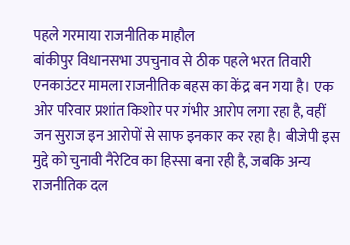पहले गरमाया राजनीतिक माहौल
बांकीपुर विधानसभा उपचुनाव से ठीक पहले भरत तिवारी एनकाउंटर मामला राजनीतिक बहस का केंद्र बन गया है। एक ओर परिवार प्रशांत किशोर पर गंभीर आरोप लगा रहा है, वहीं जन सुराज इन आरोपों से साफ इनकार कर रहा है। बीजेपी इस मुद्दे को चुनावी नैरेटिव का हिस्सा बना रही है, जबकि अन्य राजनीतिक दल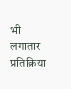भी लगातार प्रतिक्रिया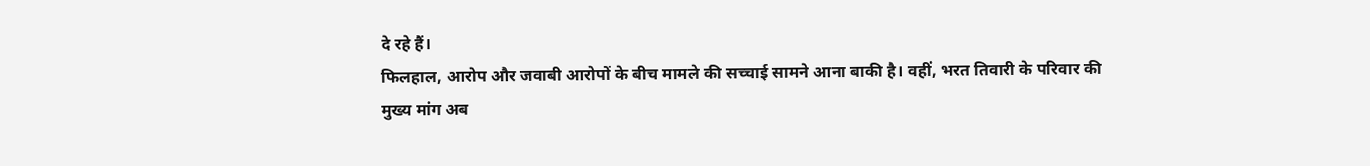दे रहे हैं।
फिलहाल, आरोप और जवाबी आरोपों के बीच मामले की सच्चाई सामने आना बाकी है। वहीं, भरत तिवारी के परिवार की मुख्य मांग अब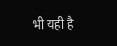भी यही है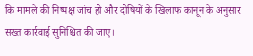कि मामले की निष्पक्ष जांच हो और दोषियों के खिलाफ कानून के अनुसार सख्त कार्रवाई सुनिश्चित की जाए।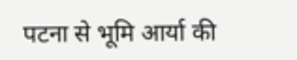पटना से भूमि आर्या की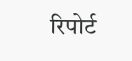रिपोर्ट